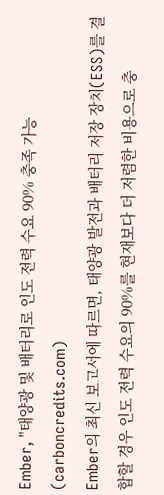Ember, "태양광 및 배터리로 인도 전력 수요 90% 충족 가능
(carboncredits.com)
Ember의 최신 보고서에 따르면, 태양광 발전과 배터리 저장 장치(ESS)를 결합할 경우 인도 전력 수요의 90%를 현재보다 더 저렴한 비용으로 충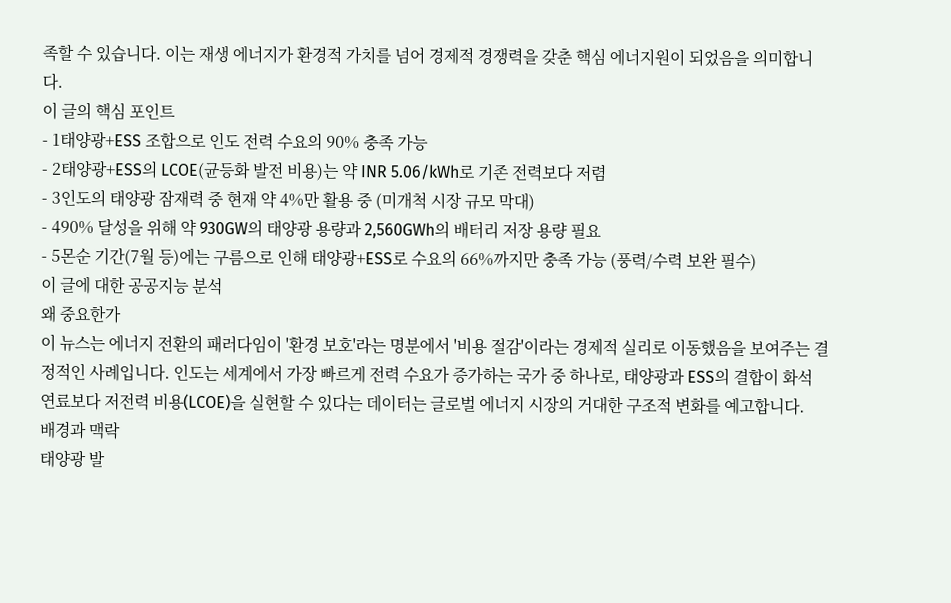족할 수 있습니다. 이는 재생 에너지가 환경적 가치를 넘어 경제적 경쟁력을 갖춘 핵심 에너지원이 되었음을 의미합니다.
이 글의 핵심 포인트
- 1태양광+ESS 조합으로 인도 전력 수요의 90% 충족 가능
- 2태양광+ESS의 LCOE(균등화 발전 비용)는 약 INR 5.06/kWh로 기존 전력보다 저렴
- 3인도의 태양광 잠재력 중 현재 약 4%만 활용 중 (미개척 시장 규모 막대)
- 490% 달성을 위해 약 930GW의 태양광 용량과 2,560GWh의 배터리 저장 용량 필요
- 5몬순 기간(7월 등)에는 구름으로 인해 태양광+ESS로 수요의 66%까지만 충족 가능 (풍력/수력 보완 필수)
이 글에 대한 공공지능 분석
왜 중요한가
이 뉴스는 에너지 전환의 패러다임이 '환경 보호'라는 명분에서 '비용 절감'이라는 경제적 실리로 이동했음을 보여주는 결정적인 사례입니다. 인도는 세계에서 가장 빠르게 전력 수요가 증가하는 국가 중 하나로, 태양광과 ESS의 결합이 화석 연료보다 저전력 비용(LCOE)을 실현할 수 있다는 데이터는 글로벌 에너지 시장의 거대한 구조적 변화를 예고합니다.
배경과 맥락
태양광 발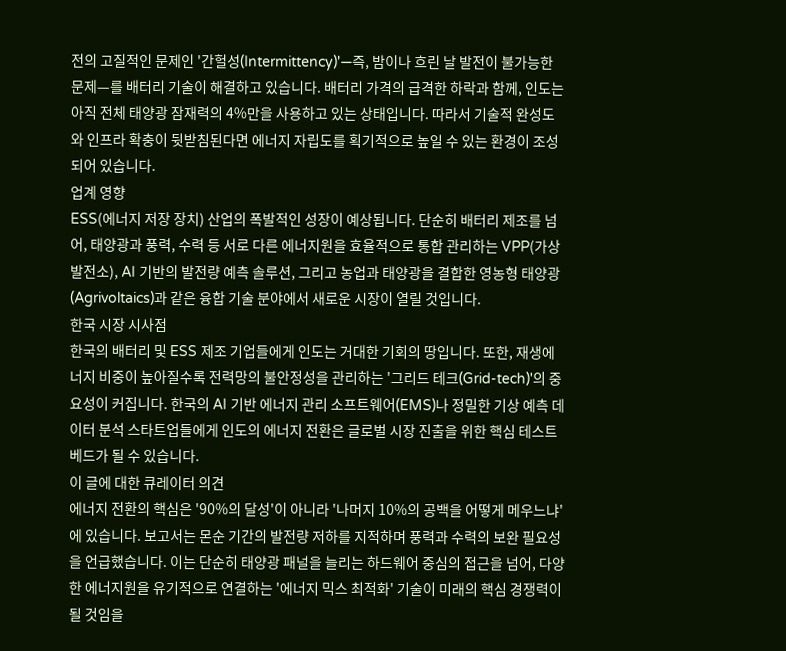전의 고질적인 문제인 '간헐성(Intermittency)'—즉, 밤이나 흐린 날 발전이 불가능한 문제—를 배터리 기술이 해결하고 있습니다. 배터리 가격의 급격한 하락과 함께, 인도는 아직 전체 태양광 잠재력의 4%만을 사용하고 있는 상태입니다. 따라서 기술적 완성도와 인프라 확충이 뒷받침된다면 에너지 자립도를 획기적으로 높일 수 있는 환경이 조성되어 있습니다.
업계 영향
ESS(에너지 저장 장치) 산업의 폭발적인 성장이 예상됩니다. 단순히 배터리 제조를 넘어, 태양광과 풍력, 수력 등 서로 다른 에너지원을 효율적으로 통합 관리하는 VPP(가상 발전소), AI 기반의 발전량 예측 솔루션, 그리고 농업과 태양광을 결합한 영농형 태양광(Agrivoltaics)과 같은 융합 기술 분야에서 새로운 시장이 열릴 것입니다.
한국 시장 시사점
한국의 배터리 및 ESS 제조 기업들에게 인도는 거대한 기회의 땅입니다. 또한, 재생에너지 비중이 높아질수록 전력망의 불안정성을 관리하는 '그리드 테크(Grid-tech)'의 중요성이 커집니다. 한국의 AI 기반 에너지 관리 소프트웨어(EMS)나 정밀한 기상 예측 데이터 분석 스타트업들에게 인도의 에너지 전환은 글로벌 시장 진출을 위한 핵심 테스트베드가 될 수 있습니다.
이 글에 대한 큐레이터 의견
에너지 전환의 핵심은 '90%의 달성'이 아니라 '나머지 10%의 공백을 어떻게 메우느냐'에 있습니다. 보고서는 몬순 기간의 발전량 저하를 지적하며 풍력과 수력의 보완 필요성을 언급했습니다. 이는 단순히 태양광 패널을 늘리는 하드웨어 중심의 접근을 넘어, 다양한 에너지원을 유기적으로 연결하는 '에너지 믹스 최적화' 기술이 미래의 핵심 경쟁력이 될 것임을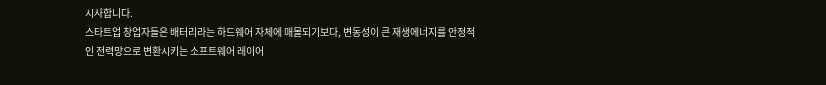시사합니다.
스타트업 창업자들은 배터리라는 하드웨어 자체에 매몰되기보다, 변동성이 큰 재생에너지를 안정적인 전력망으로 변환시키는 소프트웨어 레이어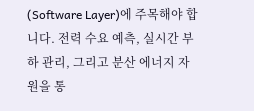(Software Layer)에 주목해야 합니다. 전력 수요 예측, 실시간 부하 관리, 그리고 분산 에너지 자원을 통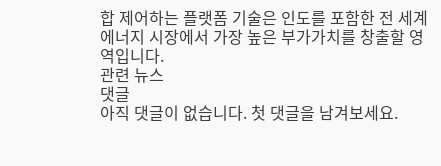합 제어하는 플랫폼 기술은 인도를 포함한 전 세계 에너지 시장에서 가장 높은 부가가치를 창출할 영역입니다.
관련 뉴스
댓글
아직 댓글이 없습니다. 첫 댓글을 남겨보세요.